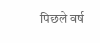पिछले वर्ष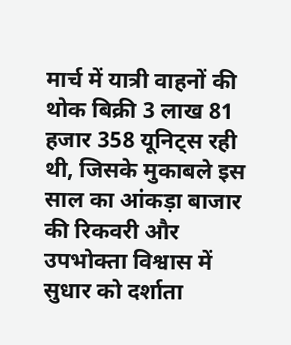मार्च में यात्री वाहनों की थोक बिक्री 3 लाख 81 हजार 358 यूनिट्स रही थी, जिसके मुकाबले इस साल का आंकड़ा बाजार की रिकवरी और उपभोक्ता विश्वास में सुधार को दर्शाता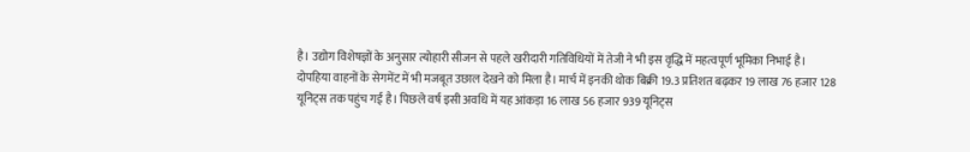है। उद्योग विशेषज्ञों के अनुसार त्योहारी सीजन से पहले खरीदारी गतिविधियों में तेजी ने भी इस वृद्धि में महत्वपूर्ण भूमिका निभाई है।
दोपहिया वाहनों के सेगमेंट में भी मजबूत उछाल देखने को मिला है। मार्च में इनकी थोक बिक्री 19.3 प्रतिशत बढ़कर 19 लाख 76 हजार 128 यूनिट्स तक पहुंच गई है। पिछले वर्ष इसी अवधि में यह आंकड़ा 16 लाख 56 हजार 939 यूनिट्स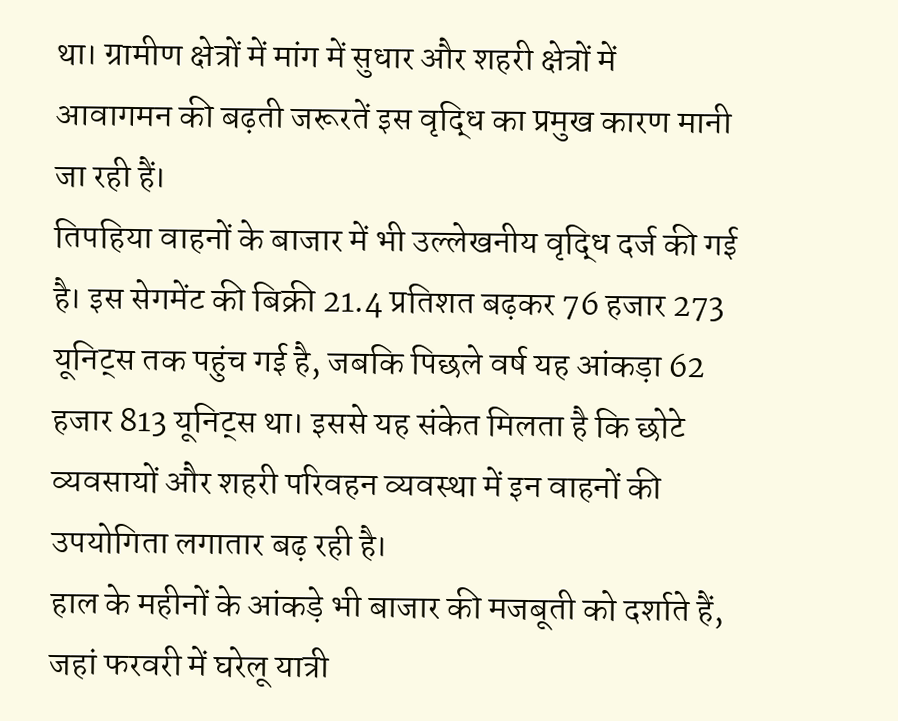था। ग्रामीण क्षेत्रों में मांग में सुधार और शहरी क्षेत्रों में आवागमन की बढ़ती जरूरतें इस वृद्धि का प्रमुख कारण मानी जा रही हैं।
तिपहिया वाहनों के बाजार में भी उल्लेखनीय वृद्धि दर्ज की गई है। इस सेगमेंट की बिक्री 21.4 प्रतिशत बढ़कर 76 हजार 273 यूनिट्स तक पहुंच गई है, जबकि पिछले वर्ष यह आंकड़ा 62 हजार 813 यूनिट्स था। इससे यह संकेत मिलता है कि छोटे व्यवसायों और शहरी परिवहन व्यवस्था में इन वाहनों की उपयोगिता लगातार बढ़ रही है।
हाल के महीनों के आंकड़े भी बाजार की मजबूती को दर्शाते हैं, जहां फरवरी में घरेलू यात्री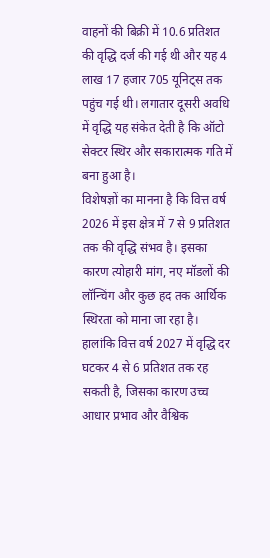वाहनों की बिक्री में 10.6 प्रतिशत की वृद्धि दर्ज की गई थी और यह 4 लाख 17 हजार 705 यूनिट्स तक पहुंच गई थी। लगातार दूसरी अवधि में वृद्धि यह संकेत देती है कि ऑटो सेक्टर स्थिर और सकारात्मक गति में बना हुआ है।
विशेषज्ञों का मानना है कि वित्त वर्ष 2026 में इस क्षेत्र में 7 से 9 प्रतिशत तक की वृद्धि संभव है। इसका कारण त्योहारी मांग, नए मॉडलों की लॉन्चिंग और कुछ हद तक आर्थिक स्थिरता को माना जा रहा है। हालांकि वित्त वर्ष 2027 में वृद्धि दर घटकर 4 से 6 प्रतिशत तक रह सकती है, जिसका कारण उच्च आधार प्रभाव और वैश्विक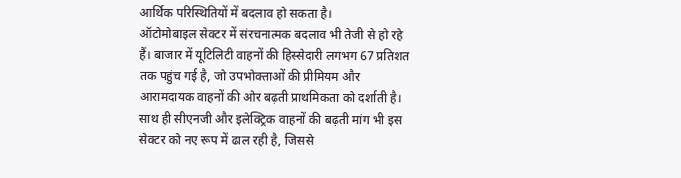आर्थिक परिस्थितियों में बदलाव हो सकता है।
ऑटोमोबाइल सेक्टर में संरचनात्मक बदलाव भी तेजी से हो रहे हैं। बाजार में यूटिलिटी वाहनों की हिस्सेदारी लगभग 67 प्रतिशत तक पहुंच गई है, जो उपभोक्ताओं की प्रीमियम और आरामदायक वाहनों की ओर बढ़ती प्राथमिकता को दर्शाती है। साथ ही सीएनजी और इलेक्ट्रिक वाहनों की बढ़ती मांग भी इस सेक्टर को नए रूप में ढाल रही है, जिससे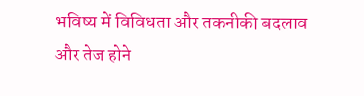भविष्य में विविधता और तकनीकी बदलाव और तेज होने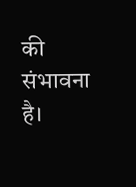की संभावना है।